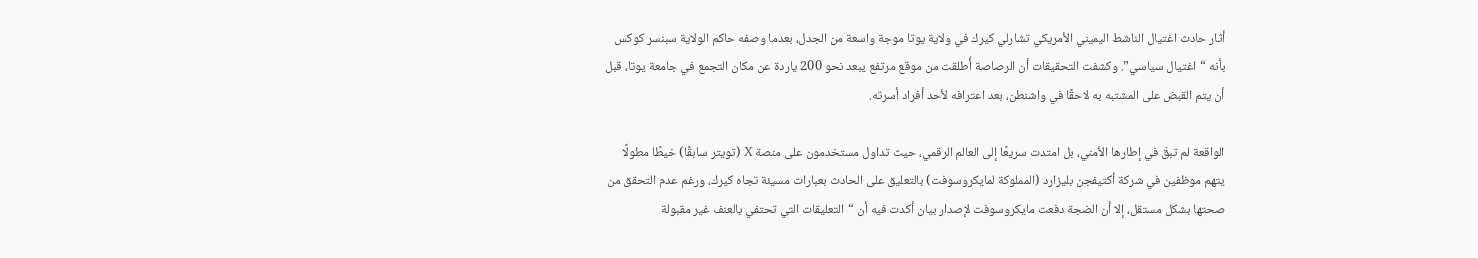أثار حادث اغتيال الناشط اليميني الأمريكي تشارلي كيرك في ولاية يوتا موجة واسعة من الجدل، بعدما وصفه حاكم الولاية سبنسر كوكس بأنه “اغتيال سياسي”. وكشفت التحقيقات أن الرصاصة أُطلقت من موقع مرتفع يبعد نحو 200 ياردة عن مكان التجمع في جامعة يوتا، قبل أن يتم القبض على المشتبه به لاحقًا في واشنطن، بعد اعترافه لأحد أفراد أسرته.

الواقعة لم تبقَ في إطارها الأمني، بل امتدت سريعًا إلى العالم الرقمي، حيث تداول مستخدمون على منصة X (تويتر سابقًا) خيطًا مطولًا يتهم موظفين في شركة أكتيفجن بليزارد (المملوكة لمايكروسوفت) بالتعليق على الحادث بعبارات مسيئة تجاه كيرك، ورغم عدم التحقق من صحتها بشكل مستقل، إلا أن الضجة دفعت مايكروسوفت لإصدار بيان أكدت فيه أن “التعليقات التي تحتفي بالعنف غير مقبولة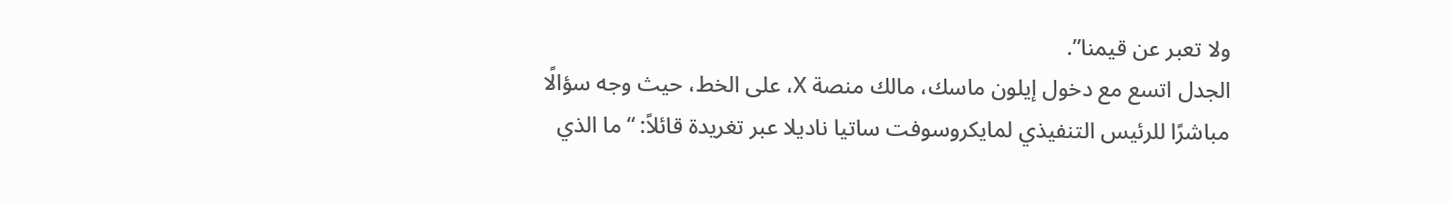ولا تعبر عن قيمنا”.
الجدل اتسع مع دخول إيلون ماسك، مالك منصة X، على الخط، حيث وجه سؤالًا مباشرًا للرئيس التنفيذي لمايكروسوفت ساتيا ناديلا عبر تغريدة قائلاً: “ما الذي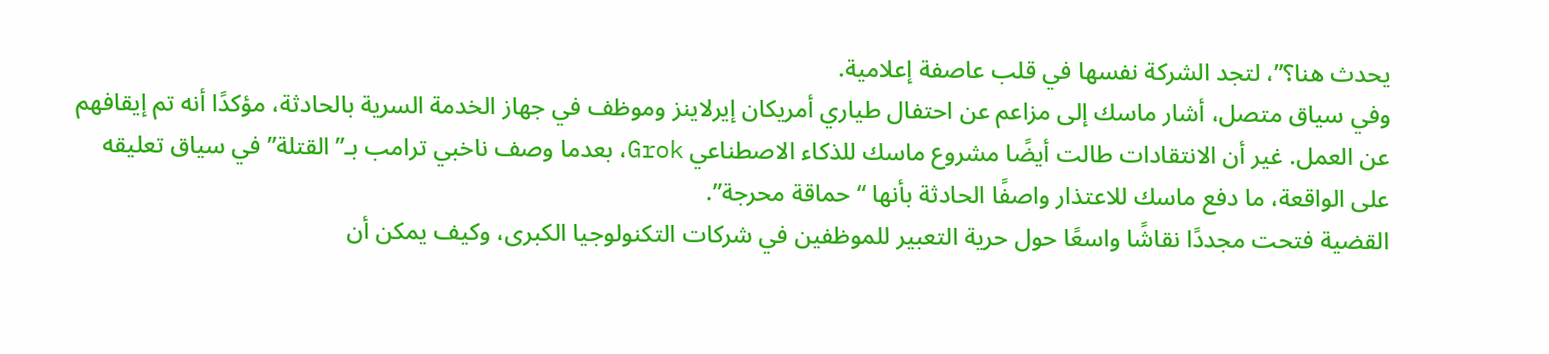يحدث هنا؟”، لتجد الشركة نفسها في قلب عاصفة إعلامية.
وفي سياق متصل، أشار ماسك إلى مزاعم عن احتفال طياري أمريكان إيرلاينز وموظف في جهاز الخدمة السرية بالحادثة، مؤكدًا أنه تم إيقافهم عن العمل. غير أن الانتقادات طالت أيضًا مشروع ماسك للذكاء الاصطناعي Grok، بعدما وصف ناخبي ترامب بـ”القتلة” في سياق تعليقه على الواقعة، ما دفع ماسك للاعتذار واصفًا الحادثة بأنها “حماقة محرجة”.
القضية فتحت مجددًا نقاشًا واسعًا حول حرية التعبير للموظفين في شركات التكنولوجيا الكبرى، وكيف يمكن أن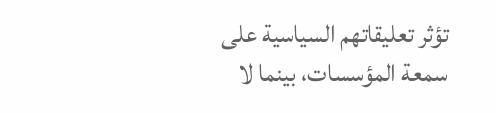تؤثر تعليقاتهم السياسية على سمعة المؤسسات، بينما لا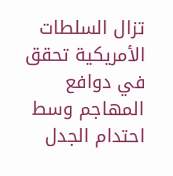تزال السلطات الأمريكية تحقق في دوافع المهاجم وسط احتدام الجدل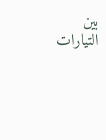بين التيارات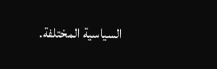السياسية المختلفة.